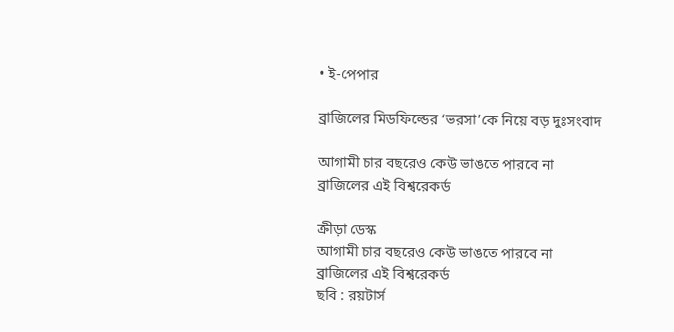• ই-পেপার

ব্রাজিলের মিডফিল্ডের ‘ভরসা’কে নিয়ে বড় দুঃসংবাদ

আগামী চার বছরেও কেউ ভাঙতে পারবে না ব্রাজিলের এই বিশ্বরেকর্ড

ক্রীড়া ডেস্ক
আগামী চার বছরেও কেউ ভাঙতে পারবে না ব্রাজিলের এই বিশ্বরেকর্ড
ছবি : রয়টার্স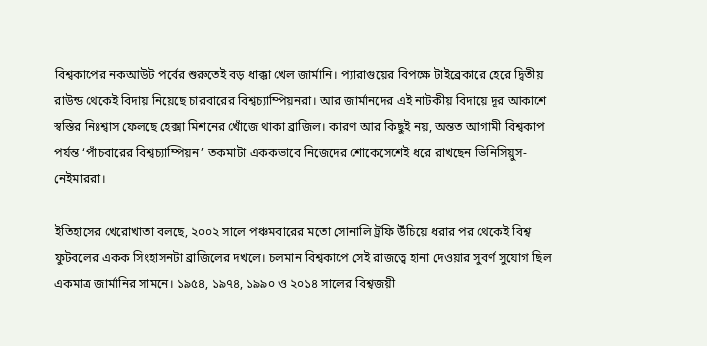বিশ্বকাপের নকআউট পর্বের শুরুতেই বড় ধাক্কা খেল জার্মানি। প্যারাগুয়ের বিপক্ষে টাইব্রেকারে হেরে দ্বিতীয় রাউন্ড থেকেই বিদায় নিয়েছে চারবারের বিশ্বচ্যাম্পিয়নরা। আর জার্মানদের এই নাটকীয় বিদায়ে দূর আকাশে স্বস্তির নিঃশ্বাস ফেলছে হেক্সা মিশনের খোঁজে থাকা ব্রাজিল। কারণ আর কিছুই নয়, অন্তত আগামী বিশ্বকাপ পর্যন্ত ‘পাঁচবারের বিশ্বচ্যাম্পিয়ন’ তকমাটা এককভাবে নিজেদের শোকেসেশেই ধরে রাখছেন ভিনিসিয়ুস-নেইমাররা।

ইতিহাসের খেরোখাতা বলছে, ২০০২ সালে পঞ্চমবারের মতো সোনালি ট্রফি উঁচিয়ে ধরার পর থেকেই বিশ্ব ফুটবলের একক সিংহাসনটা ব্রাজিলের দখলে। চলমান বিশ্বকাপে সেই রাজত্বে হানা দেওয়ার সুবর্ণ সুযোগ ছিল একমাত্র জার্মানির সামনে। ১৯৫৪, ১৯৭৪, ১৯৯০ ও ২০১৪ সালের বিশ্বজয়ী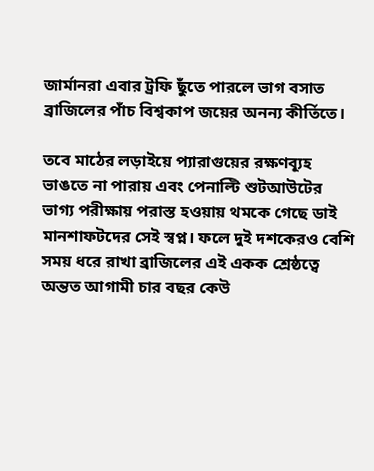জার্মানরা এবার ট্রফি ছুঁতে পারলে ভাগ বসাত ব্রাজিলের পাঁচ বিশ্বকাপ জয়ের অনন্য কীর্তিতে।

তবে মাঠের লড়াইয়ে প্যারাগুয়ের রক্ষণব্যূহ ভাঙতে না পারায় এবং পেনাল্টি শুটআউটের ভাগ্য পরীক্ষায় পরাস্ত হওয়ায় থমকে গেছে ডাই মানশাফটদের সেই স্বপ্ন। ফলে দুই দশকেরও বেশি সময় ধরে রাখা ব্রাজিলের এই একক শ্রেষ্ঠত্বে অন্তত আগামী চার বছর কেউ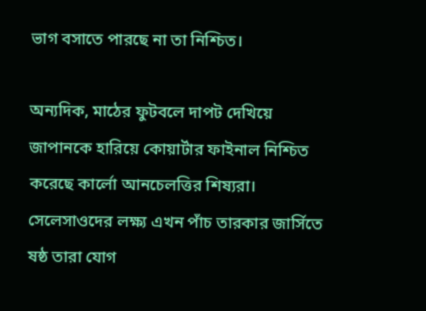ভাগ বসাতে পারছে না তা নিশ্চিত।

অন্যদিক, মাঠের ফুটবলে দাপট দেখিয়ে জাপানকে হারিয়ে কোয়ার্টার ফাইনাল নিশ্চিত করেছে কার্লো আনচেলত্তির শিষ্যরা। সেলেসাওদের লক্ষ্য এখন পাঁচ তারকার জার্সিতে ষষ্ঠ তারা যোগ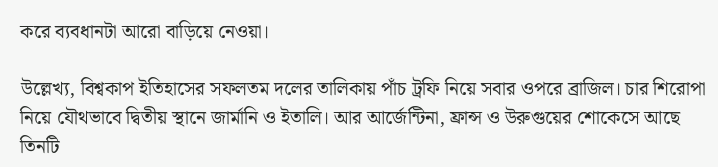করে ব্যবধানটা আরো বাড়িয়ে নেওয়া।

উল্লেখ্য, বিশ্বকাপ ইতিহাসের সফলতম দলের তালিকায় পাঁচ ট্রফি নিয়ে সবার ওপরে ব্রাজিল। চার শিরোপা নিয়ে যৌথভাবে দ্বিতীয় স্থানে জার্মানি ও ইতালি। আর আর্জেন্টিনা, ফ্রান্স ও উরুগুয়ের শোকেসে আছে তিনটি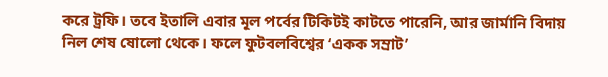করে ট্রফি। তবে ইতালি এবার মূল পর্বের টিকিটই কাটতে পারেনি, আর জার্মানি বিদায় নিল শেষ ষোলো থেকে। ফলে ফুটবলবিশ্বের ‘একক সম্রাট’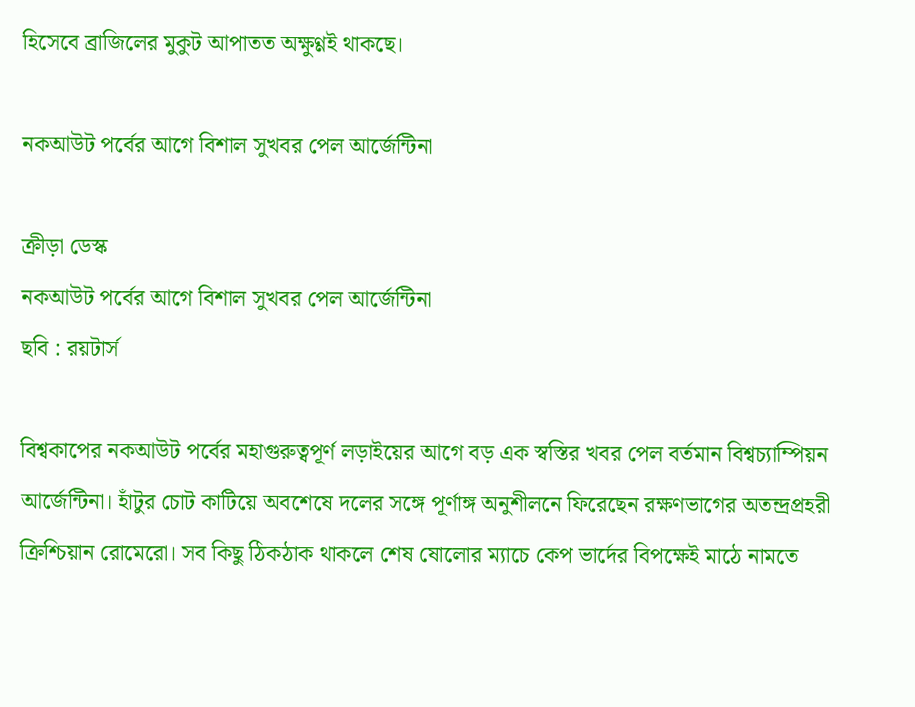হিসেবে ব্রাজিলের মুকুট আপাতত অক্ষুণ্ণই থাকছে।

নকআউট পর্বের আগে বিশাল সুখবর পেল আর্জেন্টিনা

ক্রীড়া ডেস্ক
নকআউট পর্বের আগে বিশাল সুখবর পেল আর্জেন্টিনা
ছবি : রয়টার্স

বিশ্বকাপের নকআউট পর্বের মহাগুরুত্বপূর্ণ লড়াইয়ের আগে বড় এক স্বস্তির খবর পেল বর্তমান বিশ্বচ্যাম্পিয়ন আর্জেন্টিনা। হাঁটুর চোট কাটিয়ে অবশেষে দলের সঙ্গে পূর্ণাঙ্গ অনুশীলনে ফিরেছেন রক্ষণভাগের অতন্দ্রপ্রহরী ক্রিশ্চিয়ান রোমেরো। সব কিছু ঠিকঠাক থাকলে শেষ ষোলোর ম্যাচে কেপ ভার্দের বিপক্ষেই মাঠে নামতে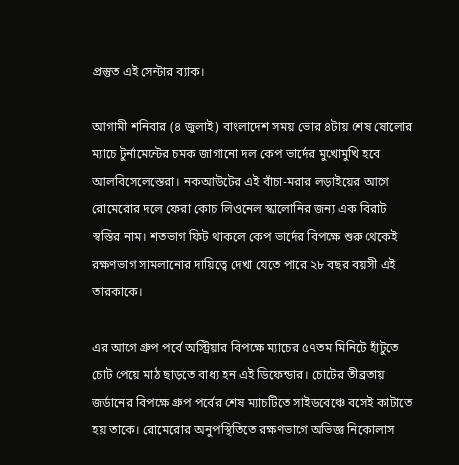প্রস্তুত এই সেন্টার ব্যাক।

আগামী শনিবার (৪ জুলাই) বাংলাদেশ সময় ভোর ৪টায় শেষ ষোলোর ম্যাচে টুর্নামেন্টের চমক জাগানো দল কেপ ভার্দের মুখোমুখি হবে আলবিসেলেস্তেরা। নকআউটের এই বাঁচা-মরার লড়াইয়ের আগে রোমেরোর দলে ফেরা কোচ লিওনেল স্কালোনির জন্য এক বিরাট স্বস্তির নাম। শতভাগ ফিট থাকলে কেপ ভার্দের বিপক্ষে শুরু থেকেই রক্ষণভাগ সামলানোর দায়িত্বে দেখা যেতে পারে ২৮ বছর বয়সী এই তারকাকে।

এর আগে গ্রুপ পর্বে অস্ট্রিয়ার বিপক্ষে ম্যাচের ৫৭তম মিনিটে হাঁটুতে চোট পেয়ে মাঠ ছাড়তে বাধ্য হন এই ডিফেন্ডার। চোটের তীব্রতায় জর্ডানের বিপক্ষে গ্রুপ পর্বের শেষ ম্যাচটিতে সাইডবেঞ্চে বসেই কাটাতে হয় তাকে। রোমেরোর অনুপস্থিতিতে রক্ষণভাগে অভিজ্ঞ নিকোলাস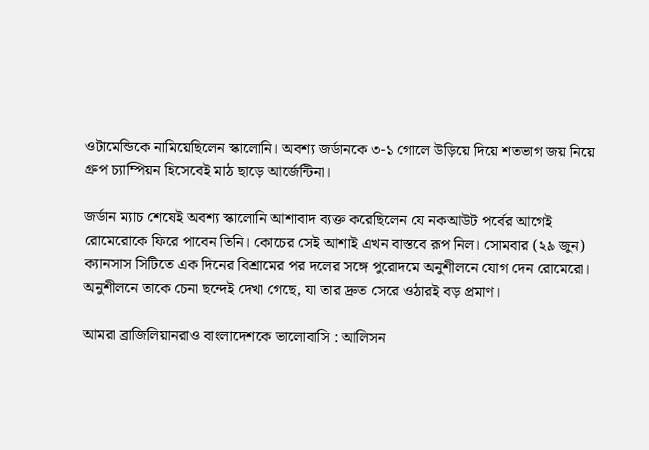ওটামেন্ডিকে নামিয়েছিলেন স্কালোনি। অবশ্য জর্ডানকে ৩-১ গোলে উড়িয়ে দিয়ে শতভাগ জয় নিয়ে গ্রুপ চ্যাম্পিয়ন হিসেবেই মাঠ ছাড়ে আর্জেন্টিনা।

জর্ডান ম্যাচ শেষেই অবশ্য স্কালোনি আশাবাদ ব্যক্ত করেছিলেন যে নকআউট পর্বের আগেই রোমেরোকে ফিরে পাবেন তিনি। কোচের সেই আশাই এখন বাস্তবে রূপ নিল। সোমবার (২৯ জুন) ক্যানসাস সিটিতে এক দিনের বিশ্রামের পর দলের সঙ্গে পুরোদমে অনুশীলনে যোগ দেন রোমেরো। অনুশীলনে তাকে চেনা ছন্দেই দেখা গেছে, যা তার দ্রুত সেরে ওঠারই বড় প্রমাণ।

আমরা ব্রাজিলিয়ানরাও বাংলাদেশকে ভালোবাসি : আলিসন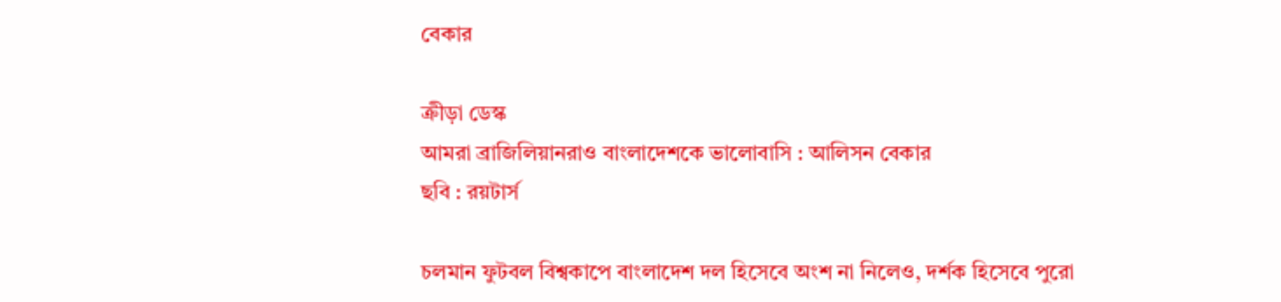বেকার

ক্রীড়া ডেস্ক
আমরা ব্রাজিলিয়ানরাও বাংলাদেশকে ভালোবাসি : আলিসন বেকার
ছবি : রয়টার্স

চলমান ফুটবল বিশ্বকাপে বাংলাদেশ দল হিসেবে অংশ না নিলেও, দর্শক হিসেবে পুরো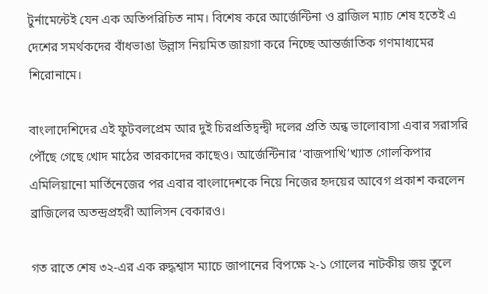টুর্নামেন্টেই যেন এক অতিপরিচিত নাম। বিশেষ করে আর্জেন্টিনা ও ব্রাজিল ম্যাচ শেষ হতেই এ দেশের সমর্থকদের বাঁধভাঙা উল্লাস নিয়মিত জায়গা করে নিচ্ছে আন্তর্জাতিক গণমাধ্যমের শিরোনামে।

বাংলাদেশিদের এই ফুটবলপ্রেম আর দুই চিরপ্রতিদ্বন্দ্বী দলের প্রতি অন্ধ ভালোবাসা এবার সরাসরি পৌঁছে গেছে খোদ মাঠের তারকাদের কাছেও। আর্জেন্টিনার ‘বাজপাখি’খ্যাত গোলকিপার এমিলিয়ানো মার্তিনেজের পর এবার বাংলাদেশকে নিয়ে নিজের হৃদয়ের আবেগ প্রকাশ করলেন ব্রাজিলের অতন্দ্রপ্রহরী আলিসন বেকারও।

গত রাতে শেষ ৩২-এর এক রুদ্ধশ্বাস ম্যাচে জাপানের বিপক্ষে ২-১ গোলের নাটকীয় জয় তুলে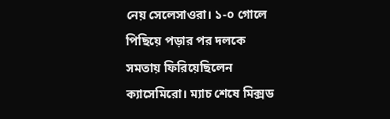নেয় সেলেসাওরা। ১-০ গোলে পিছিয়ে পড়ার পর দলকে সমতায় ফিরিয়েছিলেন ক্যাসেমিরো। ম্যাচ শেষে মিক্সড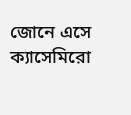জোনে এসে ক্যাসেমিরো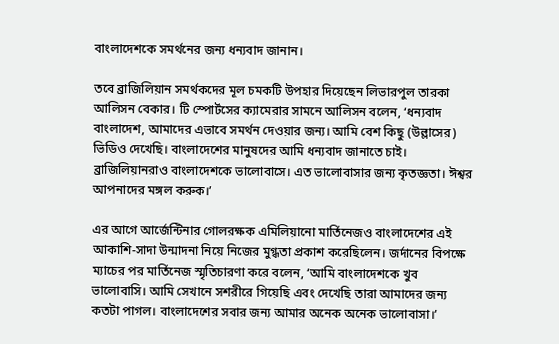বাংলাদেশকে সমর্থনের জন্য ধন্যবাদ জানান।

তবে ব্রাজিলিয়ান সমর্থকদের মূল চমকটি উপহার দিয়েছেন লিভারপুল তারকা আলিসন বেকার। টি স্পোর্টসের ক্যামেরার সামনে আলিসন বলেন, ‘ধন্যবাদ বাংলাদেশ, আমাদের এভাবে সমর্থন দেওয়ার জন্য। আমি বেশ কিছু (উল্লাসের) ভিডিও দেখেছি। বাংলাদেশের মানুষদের আমি ধন্যবাদ জানাতে চাই। ব্রাজিলিয়ানরাও বাংলাদেশকে ভালোবাসে। এত ভালোবাসার জন্য কৃতজ্ঞতা। ঈশ্বর আপনাদের মঙ্গল করুক।’

এর আগে আর্জেন্টিনার গোলরক্ষক এমিলিয়ানো মার্তিনেজও বাংলাদেশের এই আকাশি-সাদা উন্মাদনা নিয়ে নিজের মুগ্ধতা প্রকাশ করেছিলেন। জর্দানের বিপক্ষে ম্যাচের পর মার্তিনেজ স্মৃতিচারণা করে বলেন, ‘আমি বাংলাদেশকে খুব ভালোবাসি। আমি সেখানে সশরীরে গিয়েছি এবং দেখেছি তারা আমাদের জন্য কতটা পাগল। বাংলাদেশের সবার জন্য আমার অনেক অনেক ভালোবাসা।’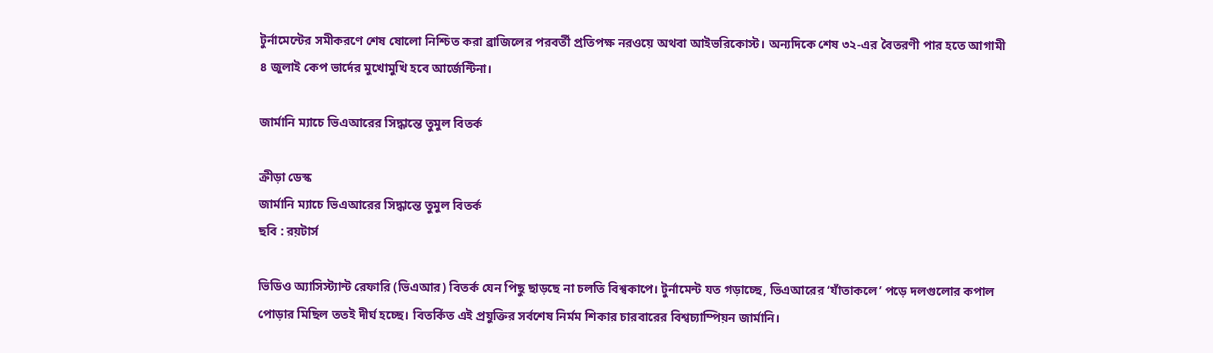টুর্নামেন্টের সমীকরণে শেষ ষোলো নিশ্চিত করা ব্রাজিলের পরবর্তী প্রতিপক্ষ নরওয়ে অথবা আইভরিকোস্ট। অন্যদিকে শেষ ৩২-এর বৈতরণী পার হতে আগামী ৪ জুলাই কেপ ভার্দের মুখোমুখি হবে আর্জেন্টিনা।

জার্মানি ম্যাচে ভিএআরের সিদ্ধান্তে তুমুল বিতর্ক

ক্রীড়া ডেস্ক
জার্মানি ম্যাচে ভিএআরের সিদ্ধান্তে তুমুল বিতর্ক
ছবি : রয়টার্স

ভিডিও অ্যাসিস্ট্যান্ট রেফারি (ভিএআর) বিতর্ক যেন পিছু ছাড়ছে না চলতি বিশ্বকাপে। টুর্নামেন্ট যত গড়াচ্ছে, ভিএআরের ‘যাঁতাকলে’ পড়ে দলগুলোর কপাল পোড়ার মিছিল ততই দীর্ঘ হচ্ছে। বিতর্কিত এই প্রযুক্তির সর্বশেষ নির্মম শিকার চারবারের বিশ্বচ্যাম্পিয়ন জার্মানি।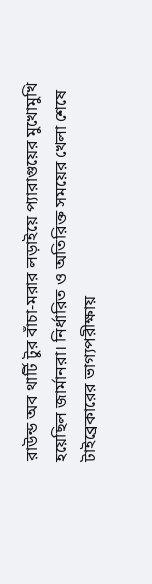রাউন্ড অব থার্টি টুর বাঁচা-মরার লড়াইয়ে প্যারাগুয়ের মুখোমুখি হয়েছিল জার্মানরা। নির্ধারিত ও অতিরিক্ত সময়ের খেলা শেষে টাইব্রেকারের ভাগ্যপরীক্ষায়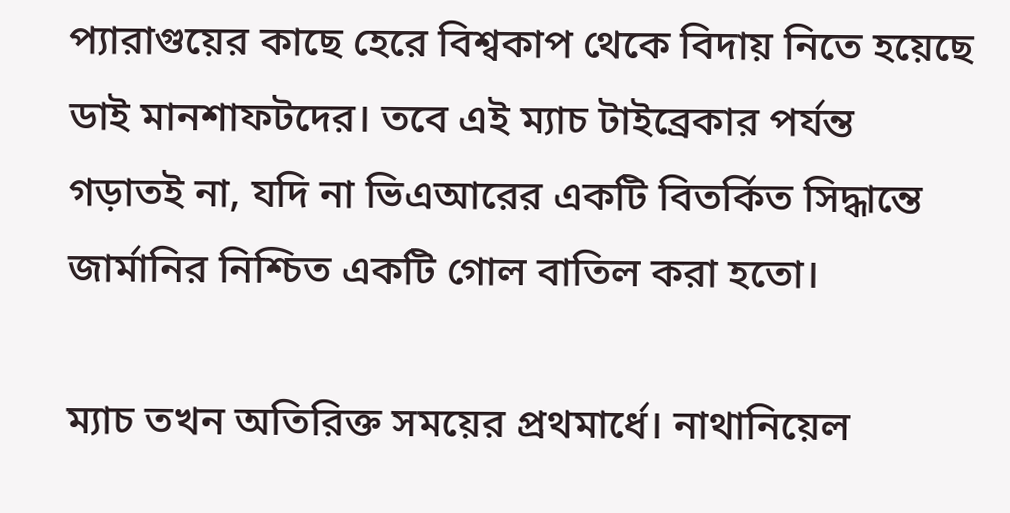প্যারাগুয়ের কাছে হেরে বিশ্বকাপ থেকে বিদায় নিতে হয়েছে ডাই মানশাফটদের। তবে এই ম্যাচ টাইব্রেকার পর্যন্ত গড়াতই না, যদি না ভিএআরের একটি বিতর্কিত সিদ্ধান্তে জার্মানির নিশ্চিত একটি গোল বাতিল করা হতো।

ম্যাচ তখন অতিরিক্ত সময়ের প্রথমার্ধে। নাথানিয়েল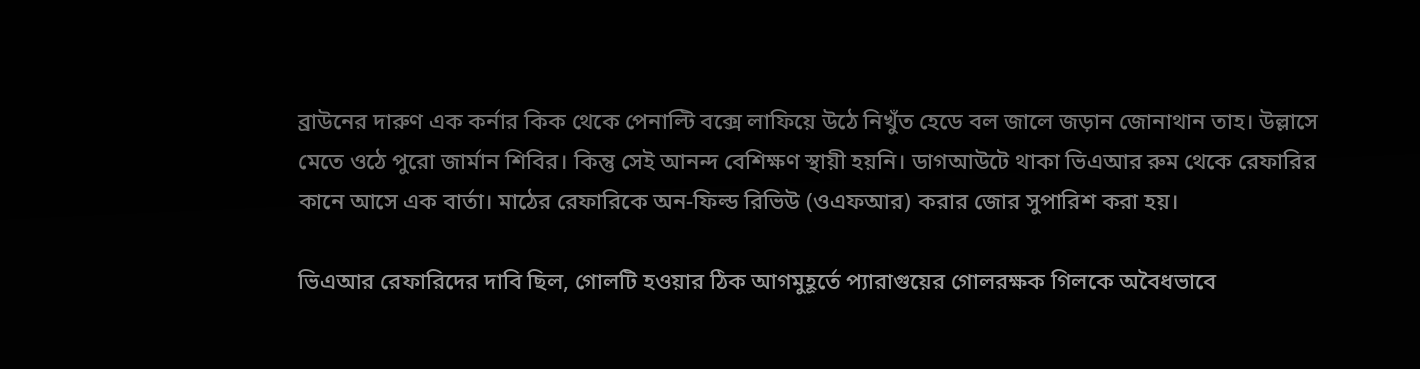ব্রাউনের দারুণ এক কর্নার কিক থেকে পেনাল্টি বক্সে লাফিয়ে উঠে নিখুঁত হেডে বল জালে জড়ান জোনাথান তাহ। উল্লাসে মেতে ওঠে পুরো জার্মান শিবির। কিন্তু সেই আনন্দ বেশিক্ষণ স্থায়ী হয়নি। ডাগআউটে থাকা ভিএআর রুম থেকে রেফারির কানে আসে এক বার্তা। মাঠের রেফারিকে অন-ফিল্ড রিভিউ (ওএফআর) করার জোর সুপারিশ করা হয়।

ভিএআর রেফারিদের দাবি ছিল, গোলটি হওয়ার ঠিক আগমুহূর্তে প্যারাগুয়ের গোলরক্ষক গিলকে অবৈধভাবে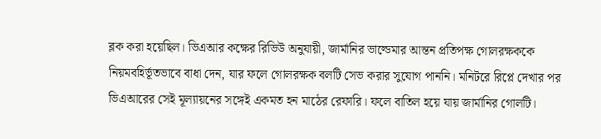ব্লক করা হয়েছিল। ভিএআর কক্ষের রিভিউ অনুযায়ী, জার্মানির ভাল্ডেমার আন্তন প্রতিপক্ষ গোলরক্ষককে নিয়মবহির্ভূতভাবে বাধা দেন, যার ফলে গোলরক্ষক বলটি সেভ করার সুযোগ পাননি। মনিটরে রিপ্লে দেখার পর ভিএআরের সেই মূল্যায়নের সঙ্গেই একমত হন মাঠের রেফারি। ফলে বাতিল হয়ে যায় জার্মানির গোলটি।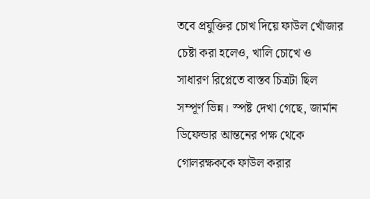তবে প্রযুক্তির চোখ দিয়ে ফাউল খোঁজার চেষ্টা করা হলেও, খালি চোখে ও সাধারণ রিপ্লেতে বাস্তব চিত্রটা ছিল সম্পূর্ণ ভিন্ন। স্পষ্ট দেখা গেছে, জার্মান ডিফেন্ডার আন্তনের পক্ষ থেকে গোলরক্ষককে ফাউল করার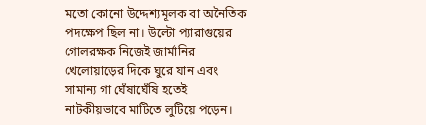মতো কোনো উদ্দেশ্যমূলক বা অনৈতিক পদক্ষেপ ছিল না। উল্টো প্যারাগুয়ের গোলরক্ষক নিজেই জার্মানির খেলোয়াড়ের দিকে ঘুরে যান এবং সামান্য গা ঘেঁষাঘেঁষি হতেই নাটকীয়ভাবে মাটিতে লুটিয়ে পড়েন।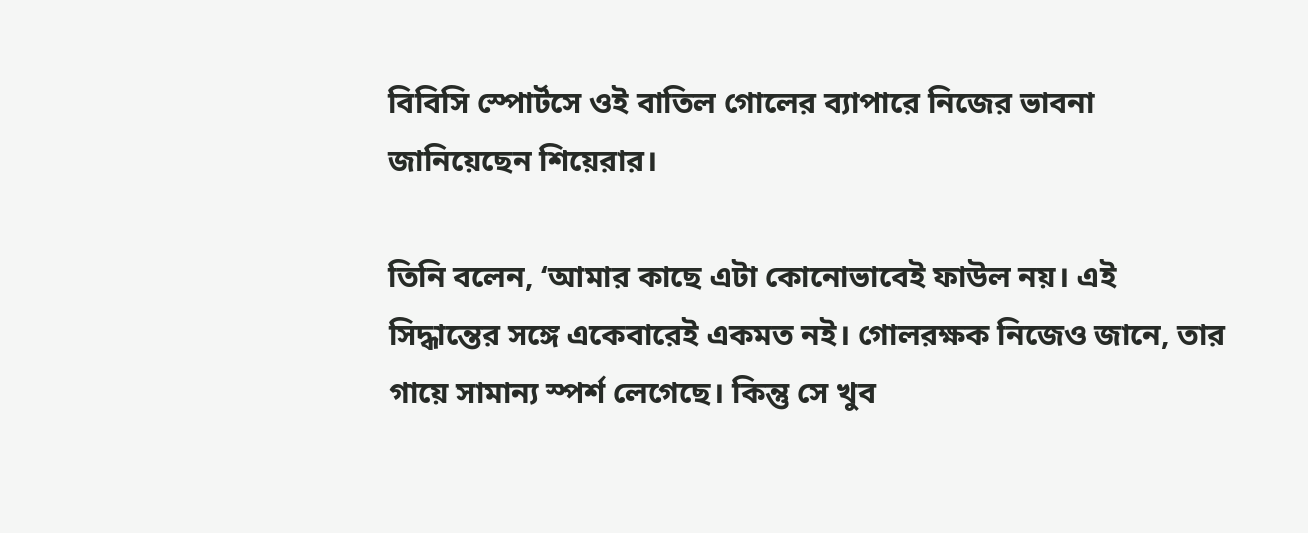বিবিসি স্পোর্টসে ওই বাতিল গোলের ব্যাপারে নিজের ভাবনা জানিয়েছেন শিয়েরার।

তিনি বলেন, ‘আমার কাছে এটা কোনোভাবেই ফাউল নয়। এই সিদ্ধান্তের সঙ্গে একেবারেই একমত নই। গোলরক্ষক নিজেও জানে, তার গায়ে সামান্য স্পর্শ লেগেছে। কিন্তু সে খুব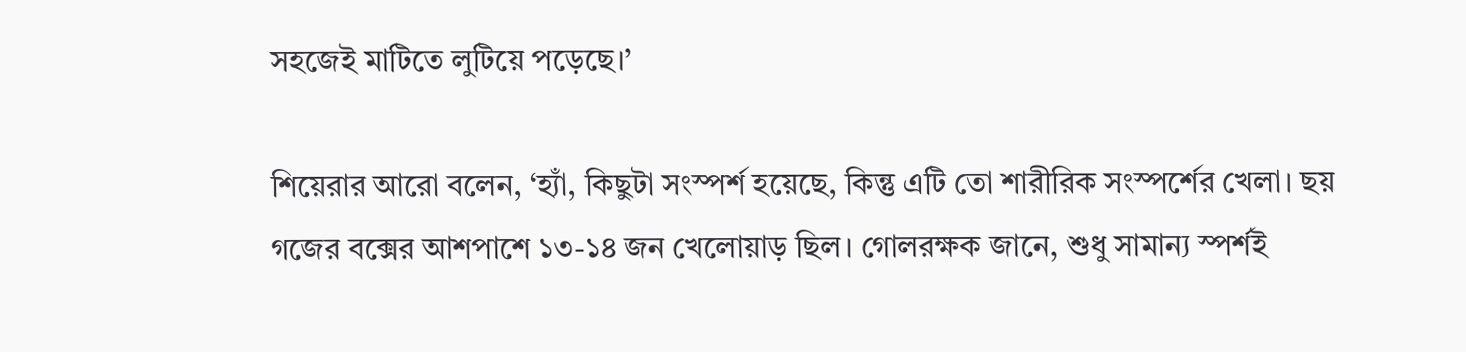সহজেই মাটিতে লুটিয়ে পড়েছে।’

শিয়েরার আরো বলেন, ‘হ্যাঁ, কিছুটা সংস্পর্শ হয়েছে, কিন্তু এটি তো শারীরিক সংস্পর্শের খেলা। ছয় গজের বক্সের আশপাশে ১৩-১৪ জন খেলোয়াড় ছিল। গোলরক্ষক জানে, শুধু সামান্য স্পর্শই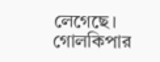লেগেছে। গোলকিপার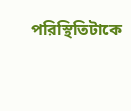পরিস্থিতিটাকে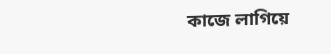কাজে লাগিয়ে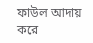ফাউল আদায় করে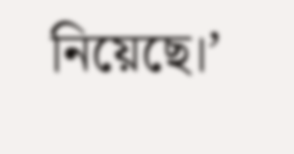নিয়েছে।’